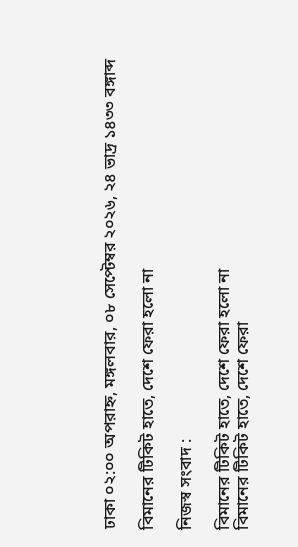ঢাকা ০২:০০ অপরাহ্ন, মঙ্গলবার, ০৮ সেপ্টেম্বর ২০২৬, ২৪ ভাদ্র ১৪৩৩ বঙ্গাব্দ

বিমানের টিকিট হাতে, দেশে ফেরা হলো না

নিজস্ব সংবাদ :

বিমানের টিকিট হাতে, দেশে ফেরা হলো না
বিমানের টিকিট হাতে, দেশে ফেরা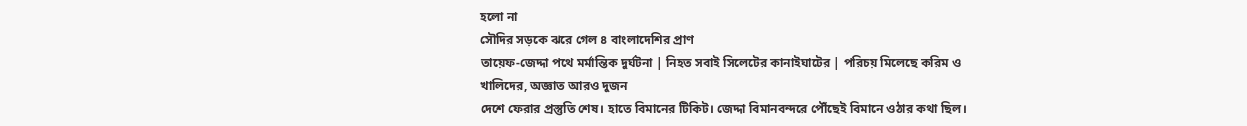হলো না
সৌদির সড়কে ঝরে গেল ৪ বাংলাদেশির প্রাণ
তায়েফ-জেদ্দা পথে মর্মান্তিক দুর্ঘটনা | নিহত সবাই সিলেটের কানাইঘাটের | পরিচয় মিলেছে করিম ও খালিদের, অজ্ঞাত আরও দুজন
দেশে ফেরার প্রস্তুতি শেষ। হাতে বিমানের টিকিট। জেদ্দা বিমানবন্দরে পৌঁছেই বিমানে ওঠার কথা ছিল।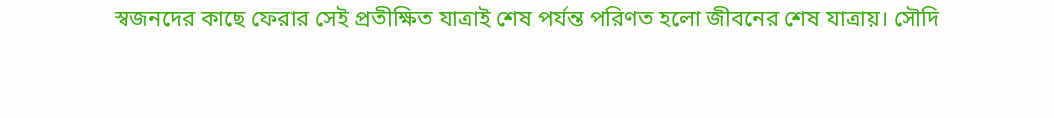স্বজনদের কাছে ফেরার সেই প্রতীক্ষিত যাত্রাই শেষ পর্যন্ত পরিণত হলো জীবনের শেষ যাত্রায়। সৌদি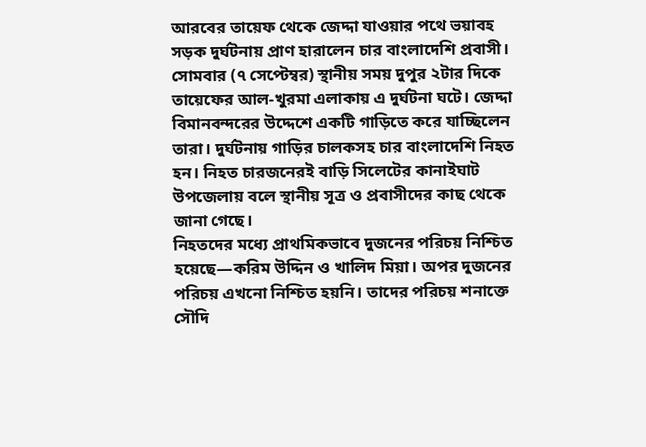আরবের তায়েফ থেকে জেদ্দা যাওয়ার পথে ভয়াবহ সড়ক দুর্ঘটনায় প্রাণ হারালেন চার বাংলাদেশি প্রবাসী।
সোমবার (৭ সেপ্টেম্বর) স্থানীয় সময় দুপুর ২টার দিকে তায়েফের আল-খুরমা এলাকায় এ দুর্ঘটনা ঘটে। জেদ্দা বিমানবন্দরের উদ্দেশে একটি গাড়িতে করে যাচ্ছিলেন তারা। দুর্ঘটনায় গাড়ির চালকসহ চার বাংলাদেশি নিহত হন। নিহত চারজনেরই বাড়ি সিলেটের কানাইঘাট উপজেলায় বলে স্থানীয় সূত্র ও প্রবাসীদের কাছ থেকে জানা গেছে।
নিহতদের মধ্যে প্রাথমিকভাবে দুজনের পরিচয় নিশ্চিত হয়েছে—করিম উদ্দিন ও খালিদ মিয়া। অপর দুজনের পরিচয় এখনো নিশ্চিত হয়নি। তাদের পরিচয় শনাক্তে সৌদি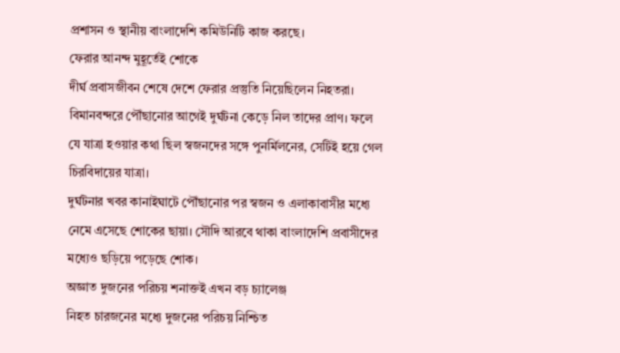প্রশাসন ও স্থানীয় বাংলাদেশি কমিউনিটি কাজ করছে।
ফেরার আনন্দ মুহূর্তেই শোকে
দীর্ঘ প্রবাসজীবন শেষে দেশে ফেরার প্রস্তুতি নিয়েছিলেন নিহতরা। বিমানবন্দরে পৌঁছানোর আগেই দুর্ঘটনা কেড়ে নিল তাদের প্রাণ। ফলে যে যাত্রা হওয়ার কথা ছিল স্বজনদের সঙ্গে পুনর্মিলনের, সেটিই হয়ে গেল চিরবিদায়ের যাত্রা।
দুর্ঘটনার খবর কানাইঘাটে পৌঁছানোর পর স্বজন ও এলাকাবাসীর মধ্যে নেমে এসেছে শোকের ছায়া। সৌদি আরবে থাকা বাংলাদেশি প্রবাসীদের মধ্যেও ছড়িয়ে পড়েছে শোক।
অজ্ঞাত দুজনের পরিচয় শনাক্তই এখন বড় চ্যালেঞ্জ
নিহত চারজনের মধ্যে দুজনের পরিচয় নিশ্চিত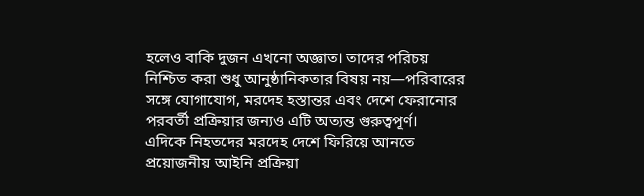হলেও বাকি দুজন এখনো অজ্ঞাত। তাদের পরিচয় নিশ্চিত করা শুধু আনুষ্ঠানিকতার বিষয় নয়—পরিবারের সঙ্গে যোগাযোগ, মরদেহ হস্তান্তর এবং দেশে ফেরানোর পরবর্তী প্রক্রিয়ার জন্যও এটি অত্যন্ত গুরুত্বপূর্ণ।
এদিকে নিহতদের মরদেহ দেশে ফিরিয়ে আনতে প্রয়োজনীয় আইনি প্রক্রিয়া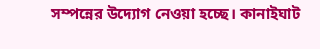সম্পন্নের উদ্যোগ নেওয়া হচ্ছে। কানাইঘাট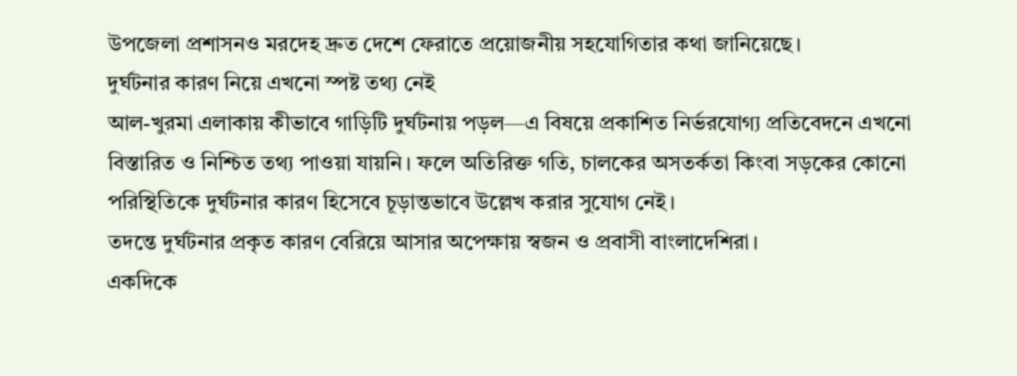উপজেলা প্রশাসনও মরদেহ দ্রুত দেশে ফেরাতে প্রয়োজনীয় সহযোগিতার কথা জানিয়েছে।
দুর্ঘটনার কারণ নিয়ে এখনো স্পষ্ট তথ্য নেই
আল-খুরমা এলাকায় কীভাবে গাড়িটি দুর্ঘটনায় পড়ল—এ বিষয়ে প্রকাশিত নির্ভরযোগ্য প্রতিবেদনে এখনো বিস্তারিত ও নিশ্চিত তথ্য পাওয়া যায়নি। ফলে অতিরিক্ত গতি, চালকের অসতর্কতা কিংবা সড়কের কোনো পরিস্থিতিকে দুর্ঘটনার কারণ হিসেবে চূড়ান্তভাবে উল্লেখ করার সুযোগ নেই।
তদন্তে দুর্ঘটনার প্রকৃত কারণ বেরিয়ে আসার অপেক্ষায় স্বজন ও প্রবাসী বাংলাদেশিরা।
একদিকে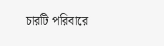চারটি পরিবারে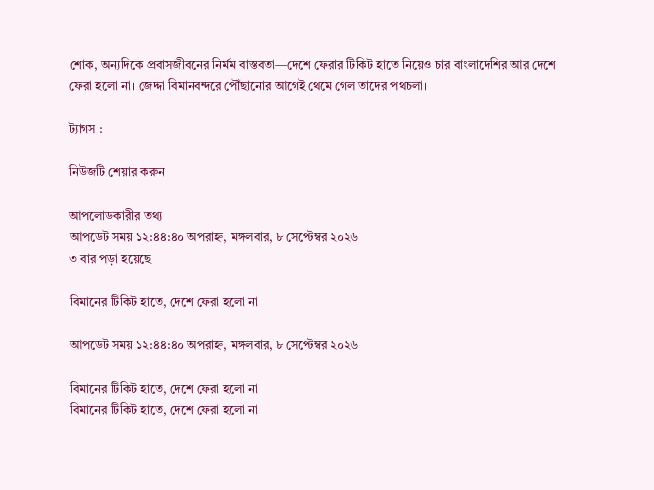শোক, অন্যদিকে প্রবাসজীবনের নির্মম বাস্তবতা—দেশে ফেরার টিকিট হাতে নিয়েও চার বাংলাদেশির আর দেশে ফেরা হলো না। জেদ্দা বিমানবন্দরে পৌঁছানোর আগেই থেমে গেল তাদের পথচলা।

ট্যাগস :

নিউজটি শেয়ার করুন

আপলোডকারীর তথ্য
আপডেট সময় ১২:৪৪:৪০ অপরাহ্ন, মঙ্গলবার, ৮ সেপ্টেম্বর ২০২৬
৩ বার পড়া হয়েছে

বিমানের টিকিট হাতে, দেশে ফেরা হলো না

আপডেট সময় ১২:৪৪:৪০ অপরাহ্ন, মঙ্গলবার, ৮ সেপ্টেম্বর ২০২৬

বিমানের টিকিট হাতে, দেশে ফেরা হলো না
বিমানের টিকিট হাতে, দেশে ফেরা হলো না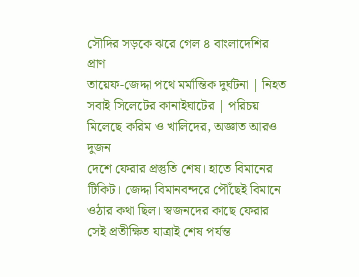সৌদির সড়কে ঝরে গেল ৪ বাংলাদেশির প্রাণ
তায়েফ-জেদ্দা পথে মর্মান্তিক দুর্ঘটনা | নিহত সবাই সিলেটের কানাইঘাটের | পরিচয় মিলেছে করিম ও খালিদের, অজ্ঞাত আরও দুজন
দেশে ফেরার প্রস্তুতি শেষ। হাতে বিমানের টিকিট। জেদ্দা বিমানবন্দরে পৌঁছেই বিমানে ওঠার কথা ছিল। স্বজনদের কাছে ফেরার সেই প্রতীক্ষিত যাত্রাই শেষ পর্যন্ত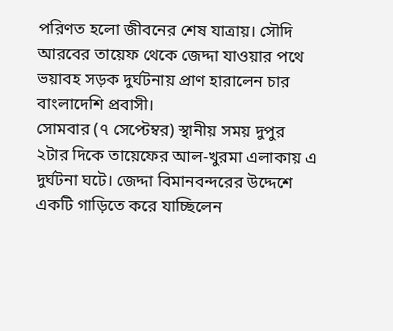পরিণত হলো জীবনের শেষ যাত্রায়। সৌদি আরবের তায়েফ থেকে জেদ্দা যাওয়ার পথে ভয়াবহ সড়ক দুর্ঘটনায় প্রাণ হারালেন চার বাংলাদেশি প্রবাসী।
সোমবার (৭ সেপ্টেম্বর) স্থানীয় সময় দুপুর ২টার দিকে তায়েফের আল-খুরমা এলাকায় এ দুর্ঘটনা ঘটে। জেদ্দা বিমানবন্দরের উদ্দেশে একটি গাড়িতে করে যাচ্ছিলেন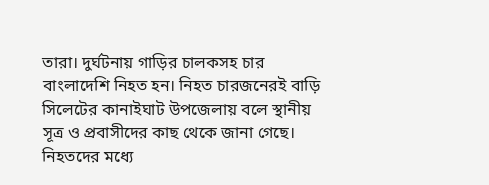তারা। দুর্ঘটনায় গাড়ির চালকসহ চার বাংলাদেশি নিহত হন। নিহত চারজনেরই বাড়ি সিলেটের কানাইঘাট উপজেলায় বলে স্থানীয় সূত্র ও প্রবাসীদের কাছ থেকে জানা গেছে।
নিহতদের মধ্যে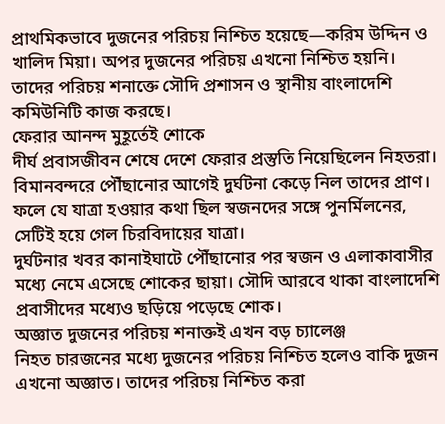প্রাথমিকভাবে দুজনের পরিচয় নিশ্চিত হয়েছে—করিম উদ্দিন ও খালিদ মিয়া। অপর দুজনের পরিচয় এখনো নিশ্চিত হয়নি। তাদের পরিচয় শনাক্তে সৌদি প্রশাসন ও স্থানীয় বাংলাদেশি কমিউনিটি কাজ করছে।
ফেরার আনন্দ মুহূর্তেই শোকে
দীর্ঘ প্রবাসজীবন শেষে দেশে ফেরার প্রস্তুতি নিয়েছিলেন নিহতরা। বিমানবন্দরে পৌঁছানোর আগেই দুর্ঘটনা কেড়ে নিল তাদের প্রাণ। ফলে যে যাত্রা হওয়ার কথা ছিল স্বজনদের সঙ্গে পুনর্মিলনের, সেটিই হয়ে গেল চিরবিদায়ের যাত্রা।
দুর্ঘটনার খবর কানাইঘাটে পৌঁছানোর পর স্বজন ও এলাকাবাসীর মধ্যে নেমে এসেছে শোকের ছায়া। সৌদি আরবে থাকা বাংলাদেশি প্রবাসীদের মধ্যেও ছড়িয়ে পড়েছে শোক।
অজ্ঞাত দুজনের পরিচয় শনাক্তই এখন বড় চ্যালেঞ্জ
নিহত চারজনের মধ্যে দুজনের পরিচয় নিশ্চিত হলেও বাকি দুজন এখনো অজ্ঞাত। তাদের পরিচয় নিশ্চিত করা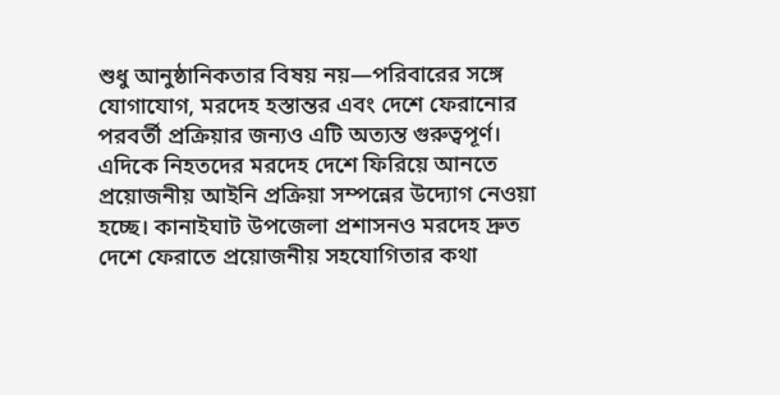শুধু আনুষ্ঠানিকতার বিষয় নয়—পরিবারের সঙ্গে যোগাযোগ, মরদেহ হস্তান্তর এবং দেশে ফেরানোর পরবর্তী প্রক্রিয়ার জন্যও এটি অত্যন্ত গুরুত্বপূর্ণ।
এদিকে নিহতদের মরদেহ দেশে ফিরিয়ে আনতে প্রয়োজনীয় আইনি প্রক্রিয়া সম্পন্নের উদ্যোগ নেওয়া হচ্ছে। কানাইঘাট উপজেলা প্রশাসনও মরদেহ দ্রুত দেশে ফেরাতে প্রয়োজনীয় সহযোগিতার কথা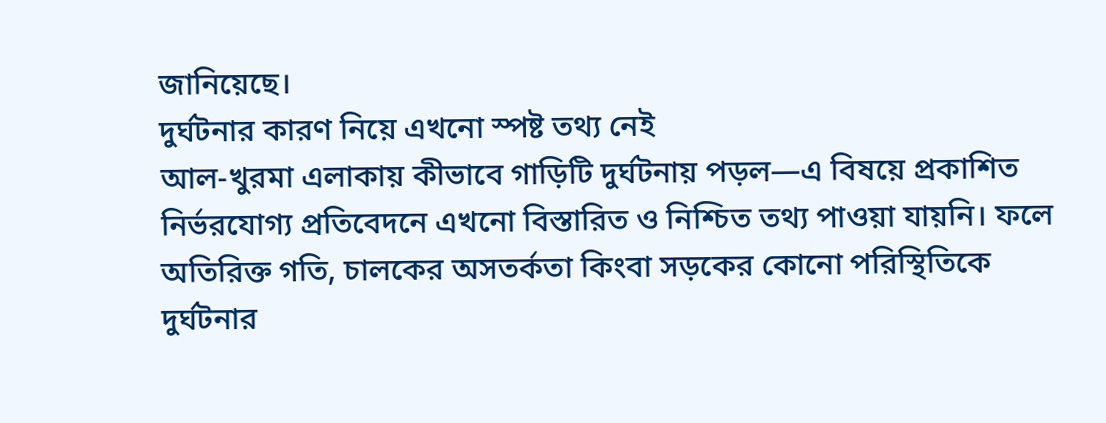জানিয়েছে।
দুর্ঘটনার কারণ নিয়ে এখনো স্পষ্ট তথ্য নেই
আল-খুরমা এলাকায় কীভাবে গাড়িটি দুর্ঘটনায় পড়ল—এ বিষয়ে প্রকাশিত নির্ভরযোগ্য প্রতিবেদনে এখনো বিস্তারিত ও নিশ্চিত তথ্য পাওয়া যায়নি। ফলে অতিরিক্ত গতি, চালকের অসতর্কতা কিংবা সড়কের কোনো পরিস্থিতিকে দুর্ঘটনার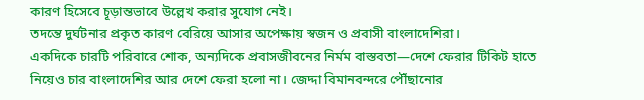কারণ হিসেবে চূড়ান্তভাবে উল্লেখ করার সুযোগ নেই।
তদন্তে দুর্ঘটনার প্রকৃত কারণ বেরিয়ে আসার অপেক্ষায় স্বজন ও প্রবাসী বাংলাদেশিরা।
একদিকে চারটি পরিবারে শোক, অন্যদিকে প্রবাসজীবনের নির্মম বাস্তবতা—দেশে ফেরার টিকিট হাতে নিয়েও চার বাংলাদেশির আর দেশে ফেরা হলো না। জেদ্দা বিমানবন্দরে পৌঁছানোর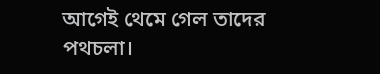আগেই থেমে গেল তাদের পথচলা।